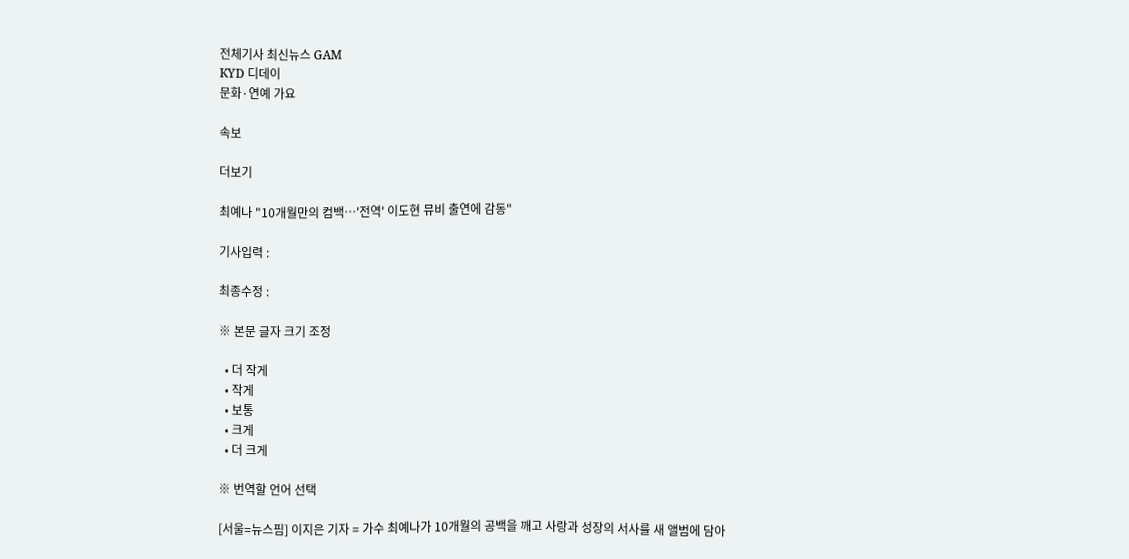전체기사 최신뉴스 GAM
KYD 디데이
문화·연예 가요

속보

더보기

최예나 "10개월만의 컴백…'전역' 이도현 뮤비 출연에 감동"

기사입력 :

최종수정 :

※ 본문 글자 크기 조정

  • 더 작게
  • 작게
  • 보통
  • 크게
  • 더 크게

※ 번역할 언어 선택

[서울=뉴스핌] 이지은 기자 = 가수 최예나가 10개월의 공백을 깨고 사랑과 성장의 서사를 새 앨범에 담아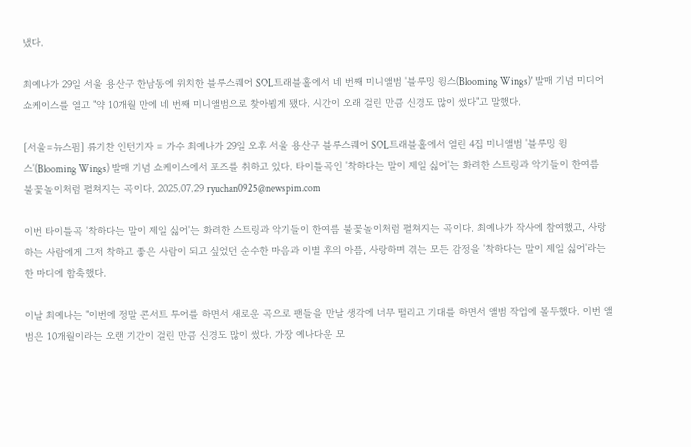냈다.

최예나가 29일 서울 용산구 한남동에 위치한 블루스퀘어 SOL트래블홀에서 네 번째 미니앨범 '블루밍 윙스(Blooming Wings)' 발매 기념 미디어 쇼케이스를 열고 "약 10개월 만에 네 번째 미니앨범으로 찾아뵙게 됐다. 시간이 오래 걸린 만큼 신경도 많이 썼다"고 말했다.

[서울=뉴스핌] 류기찬 인턴기자 = 가수 최예나가 29일 오후 서울 용산구 블루스퀘어 SOL트래블홀에서 열린 4집 미니앨범 '블루밍 윙스'(Blooming Wings) 발매 기념 쇼케이스에서 포즈를 취하고 있다. 타이틀곡인 '착하다는 말이 제일 싫어'는 화려한 스트링과 악기들이 한여름 불꽃놀이처럼 펼쳐지는 곡이다. 2025.07.29 ryuchan0925@newspim.com

이번 타이틀곡 '착하다는 말이 제일 싫어'는 화려한 스트링과 악기들이 한여름 불꽃놀이처럼 펼쳐지는 곡이다. 최예나가 작사에 참여했고, 사랑하는 사람에게 그저 착하고 좋은 사람이 되고 싶었던 순수한 마음과 이별 후의 아픔, 사랑하며 겪는 모든 감정을 '착하다는 말이 제일 싫어'라는 한 마디에 함축했다.

이날 최예나는 "이번에 정말 콘서트 투어를 하면서 새로운 곡으로 팬들을 만날 생각에 너무 떨리고 기대를 하면서 앨범 작업에 몰두했다. 이번 앨범은 10개월이라는 오랜 기간이 걸린 만큼 신경도 많이 썼다. 가장 예나다운 모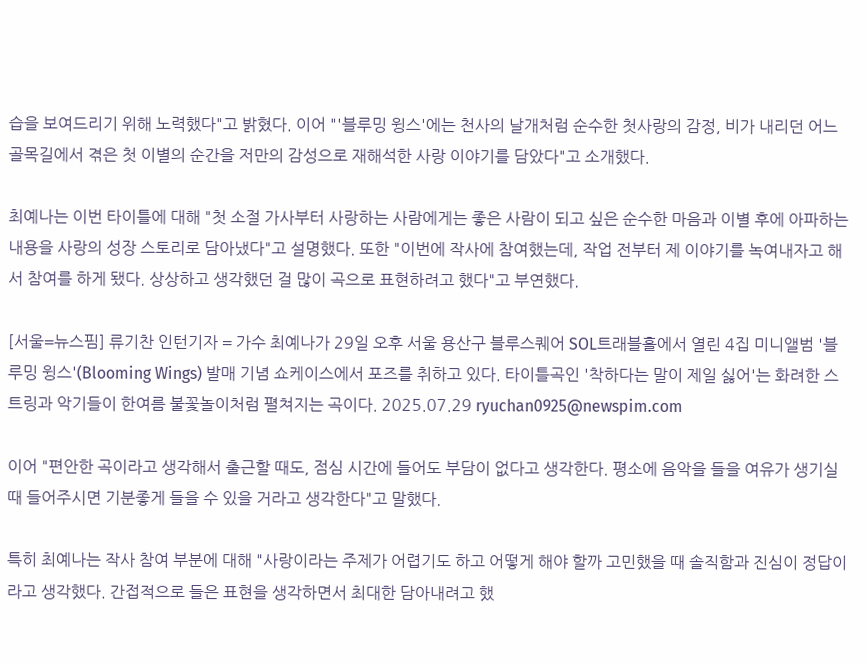습을 보여드리기 위해 노력했다"고 밝혔다. 이어 "'블루밍 윙스'에는 천사의 날개처럼 순수한 첫사랑의 감정, 비가 내리던 어느 골목길에서 겪은 첫 이별의 순간을 저만의 감성으로 재해석한 사랑 이야기를 담았다"고 소개했다.

최예나는 이번 타이틀에 대해 "첫 소절 가사부터 사랑하는 사람에게는 좋은 사람이 되고 싶은 순수한 마음과 이별 후에 아파하는 내용을 사랑의 성장 스토리로 담아냈다"고 설명했다. 또한 "이번에 작사에 참여했는데, 작업 전부터 제 이야기를 녹여내자고 해서 참여를 하게 됐다. 상상하고 생각했던 걸 많이 곡으로 표현하려고 했다"고 부연했다.

[서울=뉴스핌] 류기찬 인턴기자 = 가수 최예나가 29일 오후 서울 용산구 블루스퀘어 SOL트래블홀에서 열린 4집 미니앨범 '블루밍 윙스'(Blooming Wings) 발매 기념 쇼케이스에서 포즈를 취하고 있다. 타이틀곡인 '착하다는 말이 제일 싫어'는 화려한 스트링과 악기들이 한여름 불꽃놀이처럼 펼쳐지는 곡이다. 2025.07.29 ryuchan0925@newspim.com

이어 "편안한 곡이라고 생각해서 출근할 때도, 점심 시간에 들어도 부담이 없다고 생각한다. 평소에 음악을 들을 여유가 생기실 때 들어주시면 기분좋게 들을 수 있을 거라고 생각한다"고 말했다.

특히 최예나는 작사 참여 부분에 대해 "사랑이라는 주제가 어렵기도 하고 어떻게 해야 할까 고민했을 때 솔직함과 진심이 정답이라고 생각했다. 간접적으로 들은 표현을 생각하면서 최대한 담아내려고 했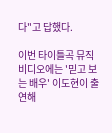다"고 답했다.

이번 타이틀곡 뮤직비디오에는 '믿고 보는 배우' 이도현이 출연해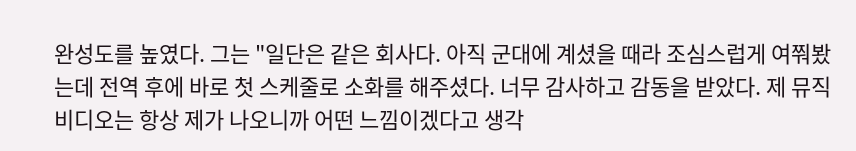완성도를 높였다. 그는 "일단은 같은 회사다. 아직 군대에 계셨을 때라 조심스럽게 여쭤봤는데 전역 후에 바로 첫 스케줄로 소화를 해주셨다. 너무 감사하고 감동을 받았다. 제 뮤직비디오는 항상 제가 나오니까 어떤 느낌이겠다고 생각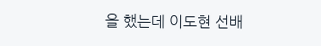을 했는데 이도현 선배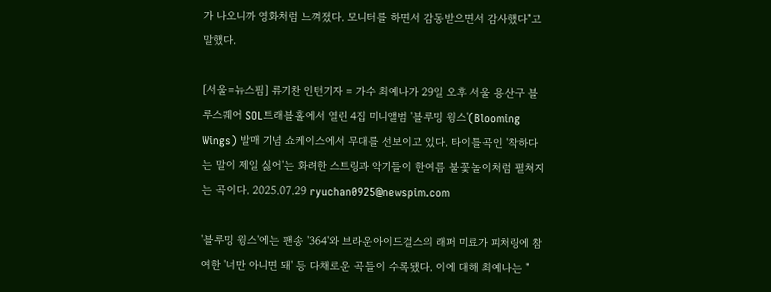가 나오니까 영화처럼 느껴졌다. 모니터를 하면서 감동받으면서 감사했다"고 말했다.

[서울=뉴스핌] 류기찬 인턴기자 = 가수 최예나가 29일 오후 서울 용산구 블루스퀘어 SOL트래블홀에서 열린 4집 미니앨범 '블루밍 윙스'(Blooming Wings) 발매 기념 쇼케이스에서 무대를 선보이고 있다. 타이틀곡인 '착하다는 말이 제일 싫어'는 화려한 스트링과 악기들이 한여름 불꽃놀이처럼 펼쳐지는 곡이다. 2025.07.29 ryuchan0925@newspim.com

'블루밍 윙스'에는 팬송 '364'와 브라운아이드걸스의 래퍼 미료가 피처링에 참여한 '너만 아니면 돼' 등 다채로운 곡들이 수록됐다. 이에 대해 최예나는 "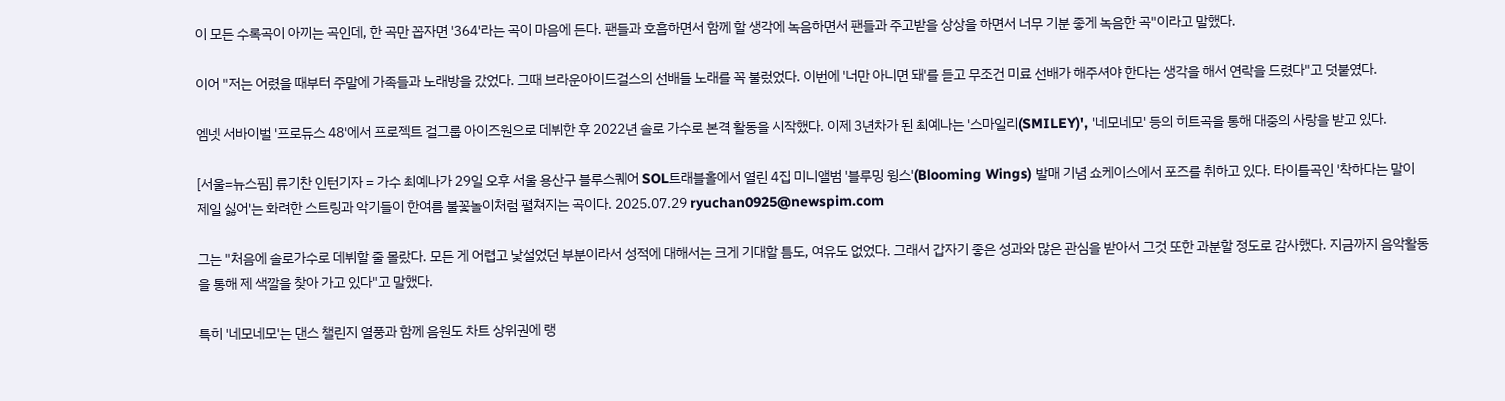이 모든 수록곡이 아끼는 곡인데, 한 곡만 꼽자면 '364'라는 곡이 마음에 든다. 팬들과 호흡하면서 함께 할 생각에 녹음하면서 팬들과 주고받을 상상을 하면서 너무 기분 좋게 녹음한 곡"이라고 말했다.

이어 "저는 어렸을 때부터 주말에 가족들과 노래방을 갔었다. 그때 브라운아이드걸스의 선배들 노래를 꼭 불렀었다. 이번에 '너만 아니면 돼'를 듣고 무조건 미료 선배가 해주셔야 한다는 생각을 해서 연락을 드렸다"고 덧붙였다.

엠넷 서바이벌 '프로듀스 48'에서 프로젝트 걸그룹 아이즈원으로 데뷔한 후 2022년 솔로 가수로 본격 활동을 시작했다. 이제 3년차가 된 최예나는 '스마일리(SMILEY)', '네모네모' 등의 히트곡을 통해 대중의 사랑을 받고 있다.

[서울=뉴스핌] 류기찬 인턴기자 = 가수 최예나가 29일 오후 서울 용산구 블루스퀘어 SOL트래블홀에서 열린 4집 미니앨범 '블루밍 윙스'(Blooming Wings) 발매 기념 쇼케이스에서 포즈를 취하고 있다. 타이틀곡인 '착하다는 말이 제일 싫어'는 화려한 스트링과 악기들이 한여름 불꽃놀이처럼 펼쳐지는 곡이다. 2025.07.29 ryuchan0925@newspim.com

그는 "처음에 솔로가수로 데뷔할 줄 몰랐다. 모든 게 어렵고 낯설었던 부분이라서 성적에 대해서는 크게 기대할 틈도, 여유도 없었다. 그래서 갑자기 좋은 성과와 많은 관심을 받아서 그것 또한 과분할 정도로 감사했다. 지금까지 음악활동을 통해 제 색깔을 찾아 가고 있다"고 말했다.

특히 '네모네모'는 댄스 챌린지 열풍과 함께 음원도 차트 상위권에 랭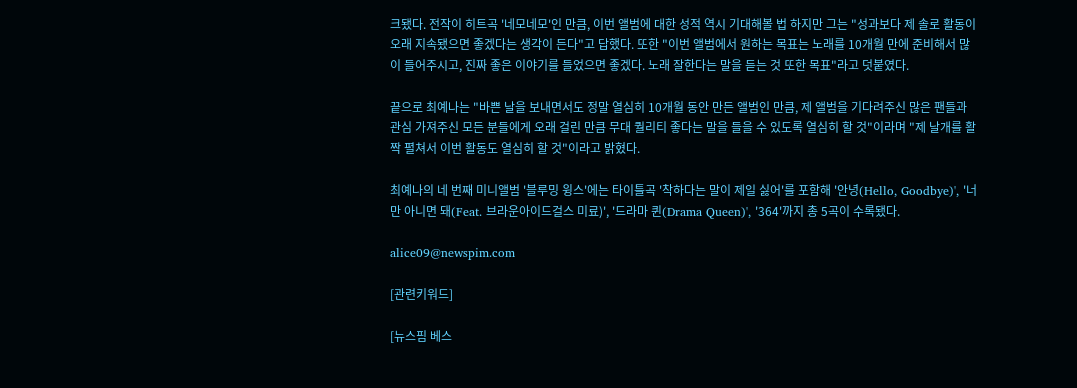크됐다. 전작이 히트곡 '네모네모'인 만큼, 이번 앨범에 대한 성적 역시 기대해볼 법 하지만 그는 "성과보다 제 솔로 활동이 오래 지속됐으면 좋겠다는 생각이 든다"고 답했다. 또한 "이번 앨범에서 원하는 목표는 노래를 10개월 만에 준비해서 많이 들어주시고, 진짜 좋은 이야기를 들었으면 좋겠다. 노래 잘한다는 말을 듣는 것 또한 목표"라고 덧붙였다.

끝으로 최예나는 "바쁜 날을 보내면서도 정말 열심히 10개월 동안 만든 앨범인 만큼, 제 앨범을 기다려주신 많은 팬들과 관심 가져주신 모든 분들에게 오래 걸린 만큼 무대 퀄리티 좋다는 말을 들을 수 있도록 열심히 할 것"이라며 "제 날개를 활짝 펼쳐서 이번 활동도 열심히 할 것"이라고 밝혔다.

최예나의 네 번째 미니앨범 '블루밍 윙스'에는 타이틀곡 '착하다는 말이 제일 싫어'를 포함해 '안녕(Hello, Goodbye)', '너만 아니면 돼(Feat. 브라운아이드걸스 미료)', '드라마 퀸(Drama Queen)', '364'까지 총 5곡이 수록됐다.

alice09@newspim.com

[관련키워드]

[뉴스핌 베스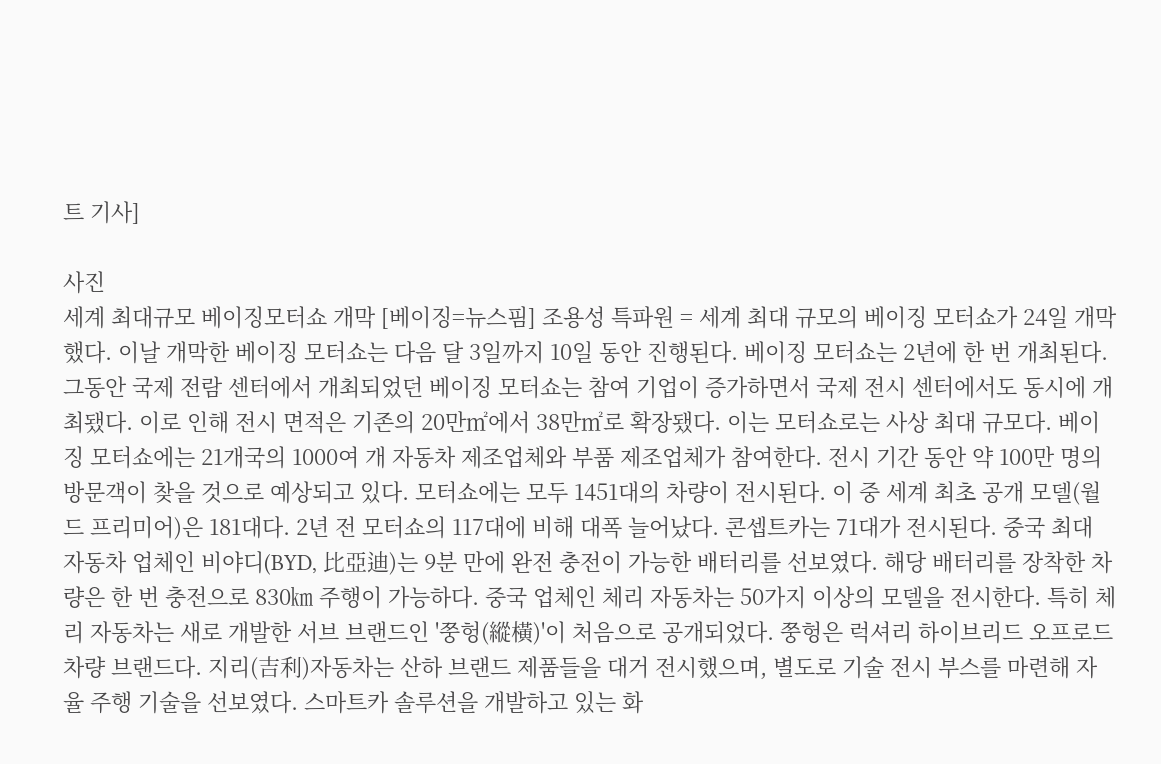트 기사]

사진
세계 최대규모 베이징모터쇼 개막 [베이징=뉴스핌] 조용성 특파원 = 세계 최대 규모의 베이징 모터쇼가 24일 개막했다. 이날 개막한 베이징 모터쇼는 다음 달 3일까지 10일 동안 진행된다. 베이징 모터쇼는 2년에 한 번 개최된다. 그동안 국제 전람 센터에서 개최되었던 베이징 모터쇼는 참여 기업이 증가하면서 국제 전시 센터에서도 동시에 개최됐다. 이로 인해 전시 면적은 기존의 20만㎡에서 38만㎡로 확장됐다. 이는 모터쇼로는 사상 최대 규모다. 베이징 모터쇼에는 21개국의 1000여 개 자동차 제조업체와 부품 제조업체가 참여한다. 전시 기간 동안 약 100만 명의 방문객이 찾을 것으로 예상되고 있다. 모터쇼에는 모두 1451대의 차량이 전시된다. 이 중 세계 최초 공개 모델(월드 프리미어)은 181대다. 2년 전 모터쇼의 117대에 비해 대폭 늘어났다. 콘셉트카는 71대가 전시된다. 중국 최대 자동차 업체인 비야디(BYD, 比亞迪)는 9분 만에 완전 충전이 가능한 배터리를 선보였다. 해당 배터리를 장착한 차량은 한 번 충전으로 830㎞ 주행이 가능하다. 중국 업체인 체리 자동차는 50가지 이상의 모델을 전시한다. 특히 체리 자동차는 새로 개발한 서브 브랜드인 '쭝헝(縱橫)'이 처음으로 공개되었다. 쭝헝은 럭셔리 하이브리드 오프로드 차량 브랜드다. 지리(吉利)자동차는 산하 브랜드 제품들을 대거 전시했으며, 별도로 기술 전시 부스를 마련해 자율 주행 기술을 선보였다. 스마트카 솔루션을 개발하고 있는 화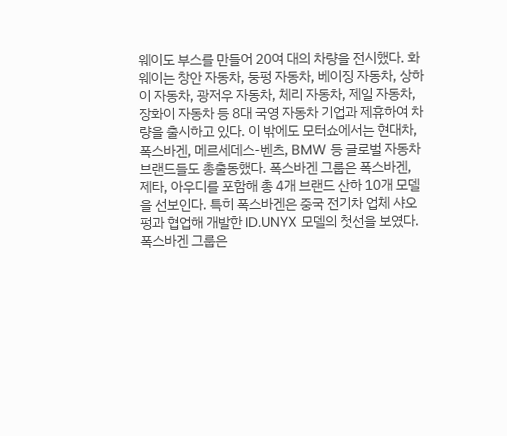웨이도 부스를 만들어 20여 대의 차량을 전시했다. 화웨이는 창안 자동차, 둥펑 자동차, 베이징 자동차, 상하이 자동차, 광저우 자동차, 체리 자동차, 제일 자동차, 장화이 자동차 등 8대 국영 자동차 기업과 제휴하여 차량을 출시하고 있다. 이 밖에도 모터쇼에서는 현대차, 폭스바겐, 메르세데스-벤츠, BMW 등 글로벌 자동차 브랜드들도 총출동했다. 폭스바겐 그룹은 폭스바겐, 제타, 아우디를 포함해 총 4개 브랜드 산하 10개 모델을 선보인다. 특히 폭스바겐은 중국 전기차 업체 샤오펑과 협업해 개발한 ID.UNYX 모델의 첫선을 보였다. 폭스바겐 그룹은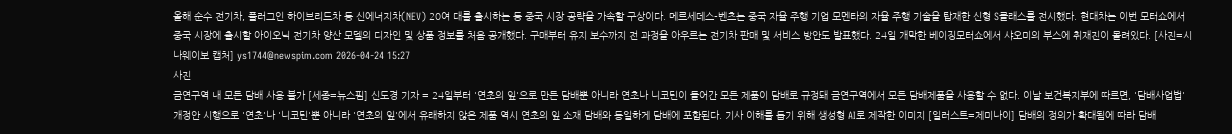올해 순수 전기차, 플러그인 하이브리드차 등 신에너지차(NEV) 20여 대를 출시하는 등 중국 시장 공략을 가속할 구상이다. 메르세데스-벤츠는 중국 자율 주행 기업 모멘타의 자율 주행 기술을 탑재한 신형 S클래스를 전시했다. 현대차는 이번 모터쇼에서 중국 시장에 출시할 아이오닉 전기차 양산 모델의 디자인 및 상품 정보를 처음 공개했다. 구매부터 유지 보수까지 전 과정을 아우르는 전기차 판매 및 서비스 방안도 발표했다. 24일 개막한 베이징모터쇼에서 샤오미의 부스에 취재진이 몰려있다. [사진=시나웨이보 캡처] ys1744@newspim.com 2026-04-24 15:27
사진
금연구역 내 모든 담배 사용 불가 [세종=뉴스핌] 신도경 기자 = 24일부터 '연초의 잎'으로 만든 담배뿐 아니라 연초나 니코틴이 들어간 모든 제품이 담배로 규정돼 금연구역에서 모든 담배제품을 사용할 수 없다. 이날 보건복지부에 따르면, '담배사업법' 개정안 시행으로 '연초'나 '니코틴'뿐 아니라 '연초의 잎'에서 유래하지 않은 제품 역시 연초의 잎 소재 담배와 동일하게 담배에 포함된다. 기사 이해를 돕기 위해 생성형 AI로 제작한 이미지 [일러스트=제미나이] 담배의 정의가 확대됨에 따라 담배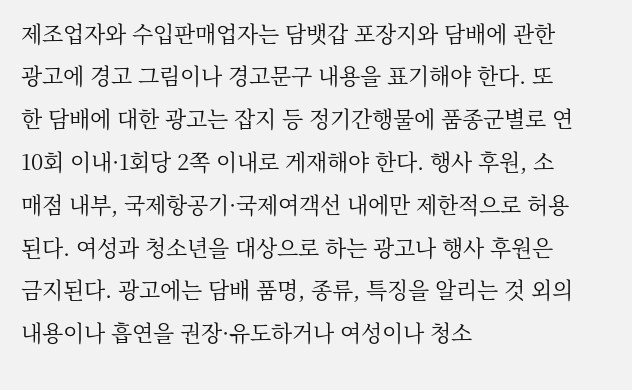제조업자와 수입판매업자는 담뱃갑 포장지와 담배에 관한 광고에 경고 그림이나 경고문구 내용을 표기해야 한다. 또한 담배에 대한 광고는 잡지 등 정기간행물에 품종군별로 연 10회 이내·1회당 2쪽 이내로 게재해야 한다. 행사 후원, 소매점 내부, 국제항공기·국제여객선 내에만 제한적으로 허용된다. 여성과 청소년을 대상으로 하는 광고나 행사 후원은 금지된다. 광고에는 담배 품명, 종류, 특징을 알리는 것 외의 내용이나 흡연을 권장·유도하거나 여성이나 청소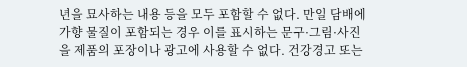년을 묘사하는 내용 등을 모두 포함할 수 없다. 만일 담배에 가향 물질이 포함되는 경우 이를 표시하는 문구·그림·사진을 제품의 포장이나 광고에 사용할 수 없다. 건강경고 또는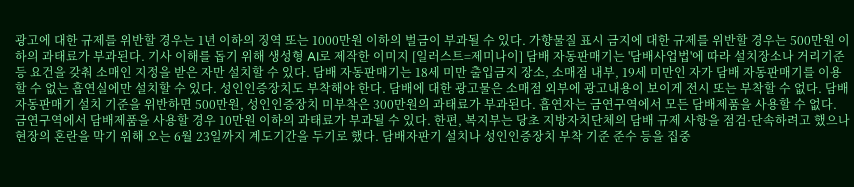광고에 대한 규제를 위반할 경우는 1년 이하의 징역 또는 1000만원 이하의 벌금이 부과될 수 있다. 가향물질 표시 금지에 대한 규제를 위반할 경우는 500만원 이하의 과태료가 부과된다. 기사 이해를 돕기 위해 생성형 AI로 제작한 이미지 [일러스트=제미나이] 담배 자동판매기는 '담배사업법'에 따라 설치장소나 거리기준 등 요건을 갖춰 소매인 지정을 받은 자만 설치할 수 있다. 담배 자동판매기는 18세 미만 출입금지 장소, 소매점 내부, 19세 미만인 자가 담배 자동판매기를 이용할 수 없는 흡연실에만 설치할 수 있다. 성인인증장치도 부착해야 한다. 담배에 대한 광고물은 소매점 외부에 광고내용이 보이게 전시 또는 부착할 수 없다. 담배 자동판매기 설치 기준을 위반하면 500만원, 성인인증장치 미부착은 300만원의 과태료가 부과된다. 흡연자는 금연구역에서 모든 담배제품을 사용할 수 없다. 금연구역에서 담배제품을 사용할 경우 10만원 이하의 과태료가 부과될 수 있다. 한편, 복지부는 당초 지방자치단체의 담배 규제 사항을 점검·단속하려고 했으나 현장의 혼란을 막기 위해 오는 6월 23일까지 계도기간을 두기로 했다. 담배자판기 설치나 성인인증장치 부착 기준 준수 등을 집중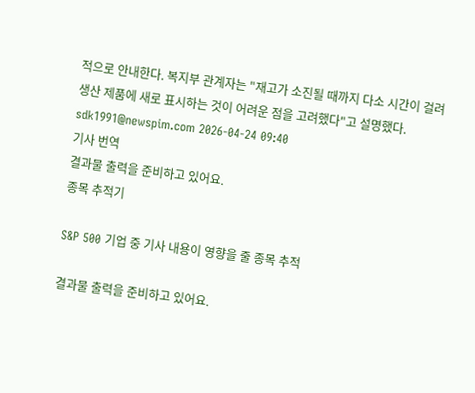적으로 안내한다. 복지부 관계자는 "재고가 소진될 때까지 다소 시간이 걸려 생산 제품에 새로 표시하는 것이 어려운 점을 고려했다"고 설명했다.  sdk1991@newspim.com 2026-04-24 09:40
기사 번역
결과물 출력을 준비하고 있어요.
종목 추적기

S&P 500 기업 중 기사 내용이 영향을 줄 종목 추적

결과물 출력을 준비하고 있어요.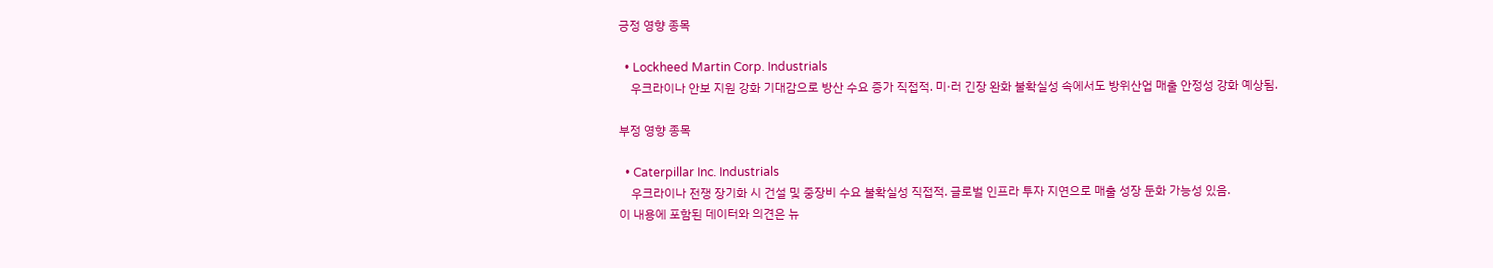긍정 영향 종목

  • Lockheed Martin Corp. Industrials
    우크라이나 안보 지원 강화 기대감으로 방산 수요 증가 직접적. 미·러 긴장 완화 불확실성 속에서도 방위산업 매출 안정성 강화 예상됨.

부정 영향 종목

  • Caterpillar Inc. Industrials
    우크라이나 전쟁 장기화 시 건설 및 중장비 수요 불확실성 직접적. 글로벌 인프라 투자 지연으로 매출 성장 둔화 가능성 있음.
이 내용에 포함된 데이터와 의견은 뉴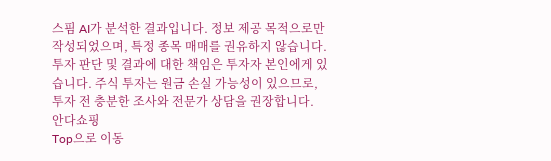스핌 AI가 분석한 결과입니다. 정보 제공 목적으로만 작성되었으며, 특정 종목 매매를 권유하지 않습니다. 투자 판단 및 결과에 대한 책임은 투자자 본인에게 있습니다. 주식 투자는 원금 손실 가능성이 있으므로, 투자 전 충분한 조사와 전문가 상담을 권장합니다.
안다쇼핑
Top으로 이동